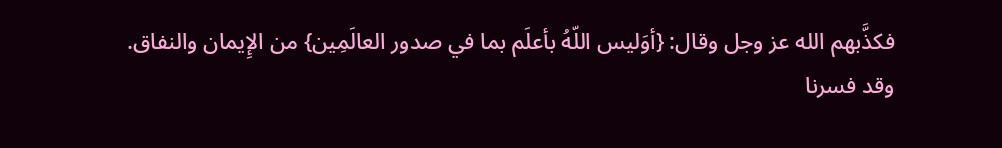فكذَّبهم الله عز وجل وقال: {أوَليس اللّهُ بأعلَم بما في صدور العالَمِين} من الإِيمان والنفاق.
وقد فسرنا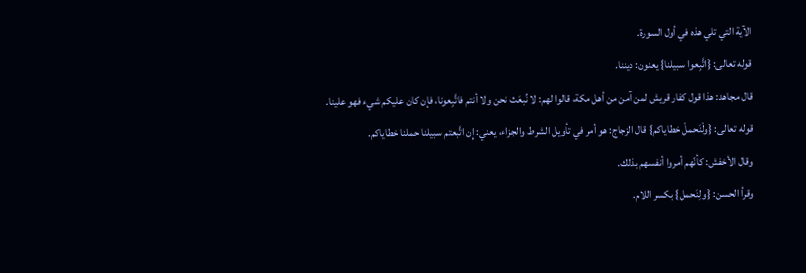الآية التي تلي هذه في أول السورة.
قوله تعالى: {اتَّبِعوا سبيلنا} يعنون: ديننا.
قال مجاهد: هذا قول كفار قريش لمن آمن من أهل مكة، قالوا لهم: لا نُبعَث نحن ولا أنتم فاتَّبِعونا، فإن كان عليكم شيء فهو علينا.
قوله تعالى: {ولْنَحملْ خطاياكم} قال الزجاج: هو أمر في تأويل الشرط والجزاء، يعني: إِن اتَّبعتم سبيلنا حملنا خطاياكم.
وقال الأخفش: كأنّهم أمروا أنفسهم بذلك.
وقرأ الحسن: {ولِنَحمل} بكسر اللام.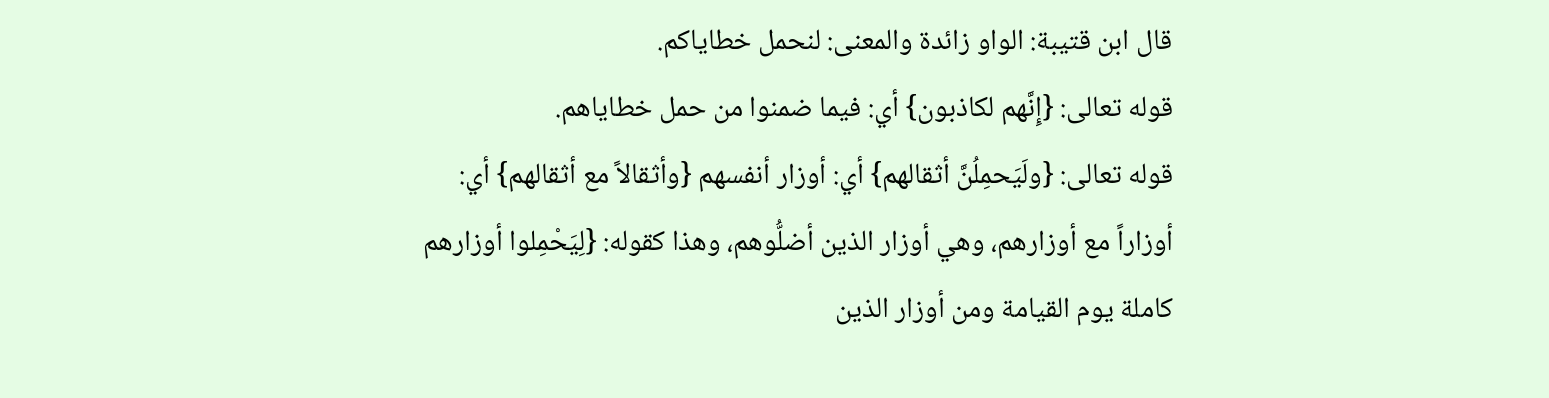قال ابن قتيبة: الواو زائدة والمعنى: لنحمل خطاياكم.
قوله تعالى: {إِنَّهم لكاذبون} أي: فيما ضمنوا من حمل خطاياهم.
قوله تعالى: {ولَيَحمِلُنَّ أثقالهم} أي: أوزار أنفسهم {وأثقالاً مع أثقالهم} أي: أوزاراً مع أوزارهم، وهي أوزار الذين أضلُّوهم، وهذا كقوله: {لِيَحْمِلوا أوزارهم كاملة يوم القيامة ومن أوزار الذين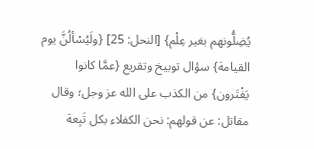يُضِلُّونهم بغير عِلْم} [النحل: 25] {ولَيُسْألُنَّ يوم القيامة} سؤال توبيخ وتقريع {عمَّا كانوا يَفْتَرون} من الكذب على الله عز وجل؛ وقال مقاتل: عن قولهم: نحن الكفلاء بكل تَبِعة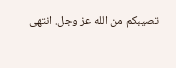تصيبكم من الله عز وجل. انتهى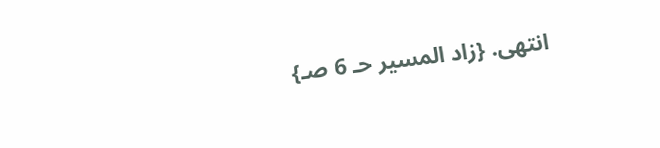انتهى. {زاد المسير حـ 6 صـ}